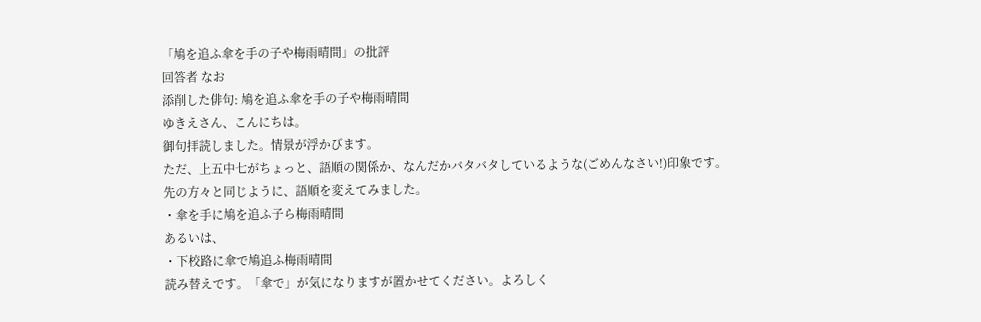「鳩を追ふ傘を手の子や梅雨晴間」の批評
回答者 なお
添削した俳句: 鳩を追ふ傘を手の子や梅雨晴間
ゆきえさん、こんにちは。
御句拝読しました。情景が浮かびます。
ただ、上五中七がちょっと、語順の関係か、なんだかバタバタしているような(ごめんなさい!)印象です。
先の方々と同じように、語順を変えてみました。
・傘を手に鳩を追ふ子ら梅雨晴間
あるいは、
・下校路に傘で鳩追ふ梅雨晴間
読み替えです。「傘で」が気になりますが置かせてください。よろしく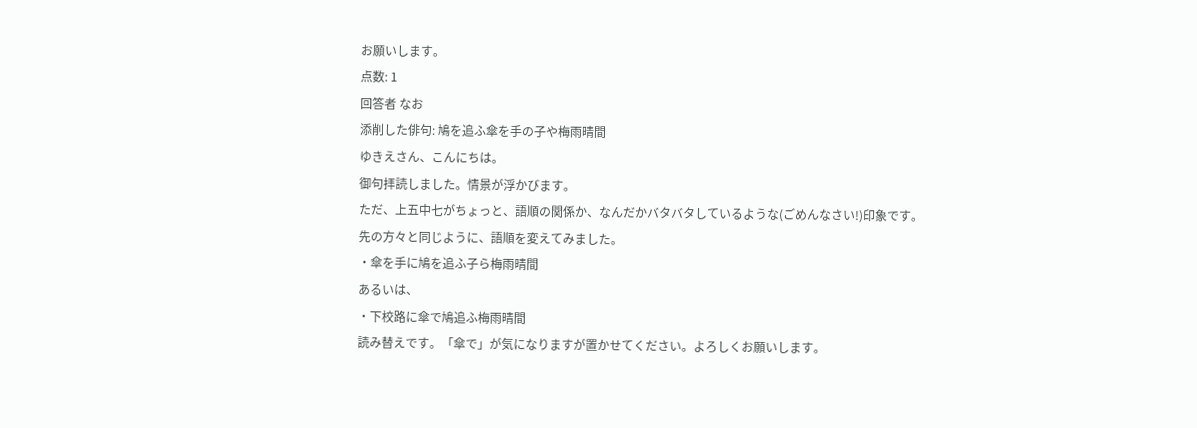お願いします。
点数: 1
回答者 なお
添削した俳句: 鳩を追ふ傘を手の子や梅雨晴間
ゆきえさん、こんにちは。
御句拝読しました。情景が浮かびます。
ただ、上五中七がちょっと、語順の関係か、なんだかバタバタしているような(ごめんなさい!)印象です。
先の方々と同じように、語順を変えてみました。
・傘を手に鳩を追ふ子ら梅雨晴間
あるいは、
・下校路に傘で鳩追ふ梅雨晴間
読み替えです。「傘で」が気になりますが置かせてください。よろしくお願いします。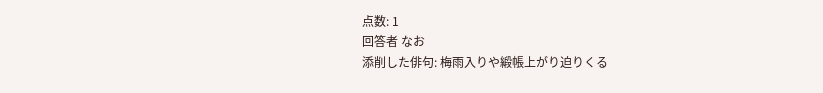点数: 1
回答者 なお
添削した俳句: 梅雨入りや緞帳上がり迫りくる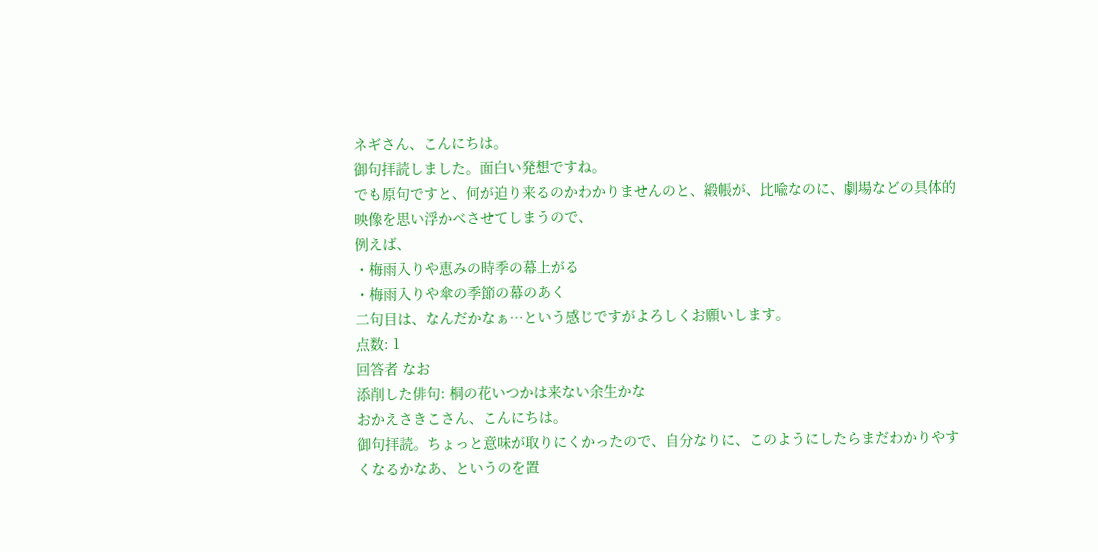ネギさん、こんにちは。
御句拝読しました。面白い発想ですね。
でも原句ですと、何が迫り来るのかわかりませんのと、緞帳が、比喩なのに、劇場などの具体的映像を思い浮かべさせてしまうので、
例えば、
・梅雨入りや恵みの時季の幕上がる
・梅雨入りや傘の季節の幕のあく
二句目は、なんだかなぁ…という感じですがよろしくお願いします。
点数: 1
回答者 なお
添削した俳句: 桐の花いつかは来ない余生かな
おかえさきこさん、こんにちは。
御句拝読。ちょっと意味が取りにくかったので、自分なりに、このようにしたらまだわかりやすくなるかなあ、というのを置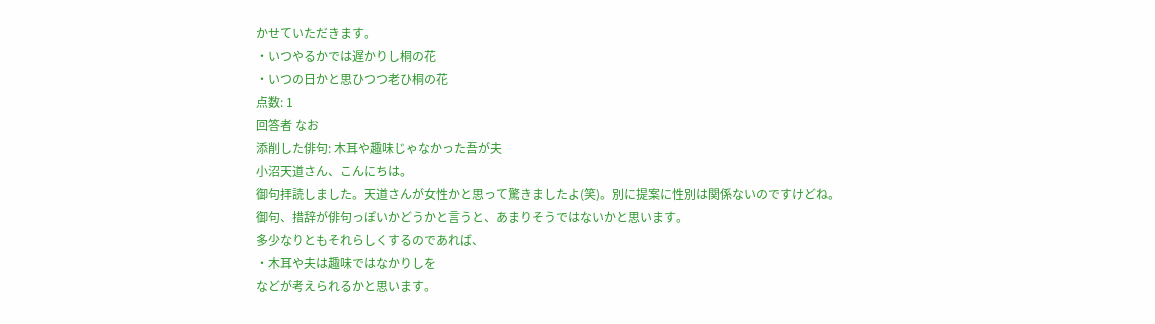かせていただきます。
・いつやるかでは遅かりし桐の花
・いつの日かと思ひつつ老ひ桐の花
点数: 1
回答者 なお
添削した俳句: 木耳や趣味じゃなかった吾が夫
小沼天道さん、こんにちは。
御句拝読しました。天道さんが女性かと思って驚きましたよ(笑)。別に提案に性別は関係ないのですけどね。
御句、措辞が俳句っぽいかどうかと言うと、あまりそうではないかと思います。
多少なりともそれらしくするのであれば、
・木耳や夫は趣味ではなかりしを
などが考えられるかと思います。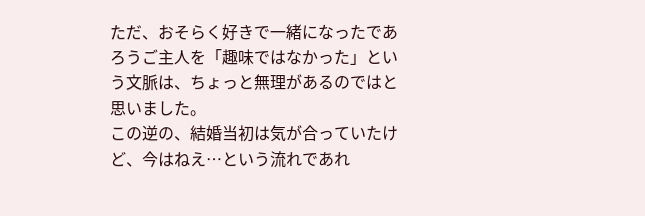ただ、おそらく好きで一緒になったであろうご主人を「趣味ではなかった」という文脈は、ちょっと無理があるのではと思いました。
この逆の、結婚当初は気が合っていたけど、今はねえ…という流れであれ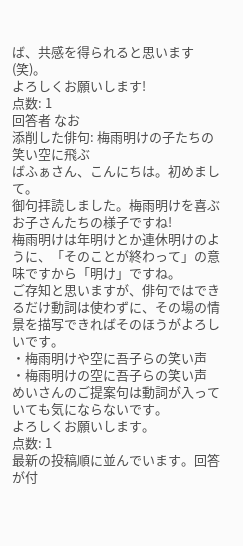ば、共感を得られると思います(笑)。
よろしくお願いします!
点数: 1
回答者 なお
添削した俳句: 梅雨明けの子たちの笑い空に飛ぶ
ばふぁさん、こんにちは。初めまして。
御句拝読しました。梅雨明けを喜ぶお子さんたちの様子ですね!
梅雨明けは年明けとか連休明けのように、「そのことが終わって」の意味ですから「明け」ですね。
ご存知と思いますが、俳句ではできるだけ動詞は使わずに、その場の情景を描写できればそのほうがよろしいです。
・梅雨明けや空に吾子らの笑い声
・梅雨明けの空に吾子らの笑い声
めいさんのご提案句は動詞が入っていても気にならないです。
よろしくお願いします。
点数: 1
最新の投稿順に並んでいます。回答が付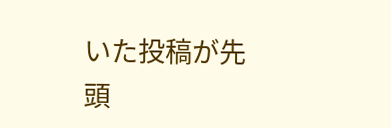いた投稿が先頭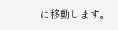に移動します。